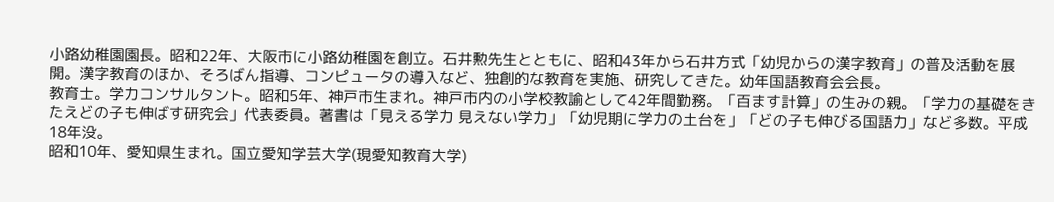小路幼稚園園長。昭和22年、大阪市に小路幼稚園を創立。石井勲先生とともに、昭和43年から石井方式「幼児からの漢字教育」の普及活動を展開。漢字教育のほか、そろばん指導、コンピュータの導入など、独創的な教育を実施、研究してきた。幼年国語教育会会長。
教育士。学力コンサルタント。昭和5年、神戸市生まれ。神戸市内の小学校教諭として42年間勤務。「百ます計算」の生みの親。「学力の基礎をきたえどの子も伸ばす研究会」代表委員。著書は「見える学力 見えない学力」「幼児期に学力の土台を」「どの子も伸びる国語力」など多数。平成18年没。
昭和10年、愛知県生まれ。国立愛知学芸大学(現愛知教育大学)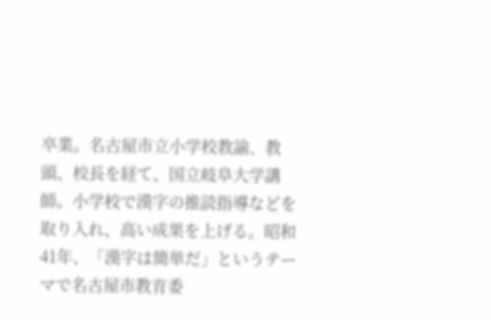卒業。名古屋市立小学校教諭、教頭、校長を経て、国立岐阜大学講師。小学校で漢字の推読指導などを取り入れ、高い成果を上げる。昭和41年、「漢字は簡単だ」というテーマで名古屋市教育委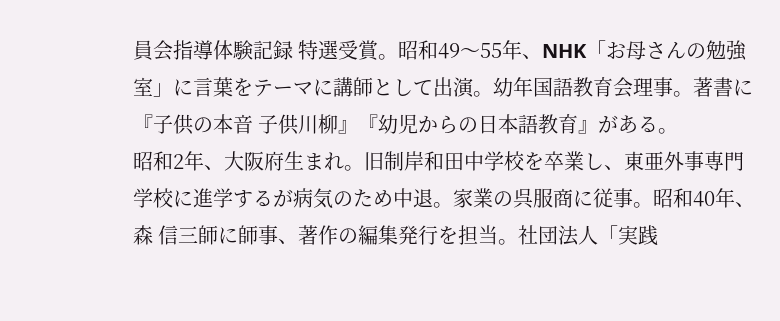員会指導体験記録 特選受賞。昭和49〜55年、NHK「お母さんの勉強室」に言葉をテーマに講師として出演。幼年国語教育会理事。著書に『子供の本音 子供川柳』『幼児からの日本語教育』がある。
昭和2年、大阪府生まれ。旧制岸和田中学校を卒業し、東亜外事専門学校に進学するが病気のため中退。家業の呉服商に従事。昭和40年、森 信三師に師事、著作の編集発行を担当。社団法人「実践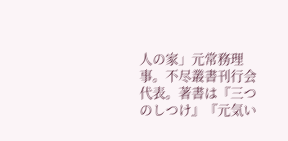人の家」元常務理事。不尽叢書刊行会代表。著書は『三つのしつけ』『元気い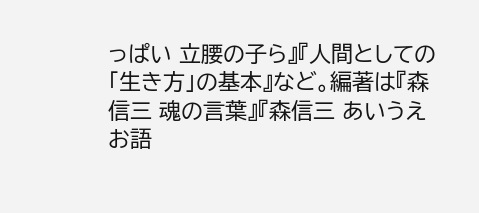っぱい 立腰の子ら』『人間としての「生き方」の基本』など。編著は『森信三 魂の言葉』『森信三 あいうえお語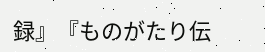録』『ものがたり伝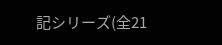記シリーズ(全21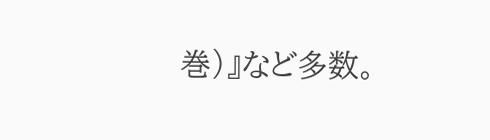巻)』など多数。